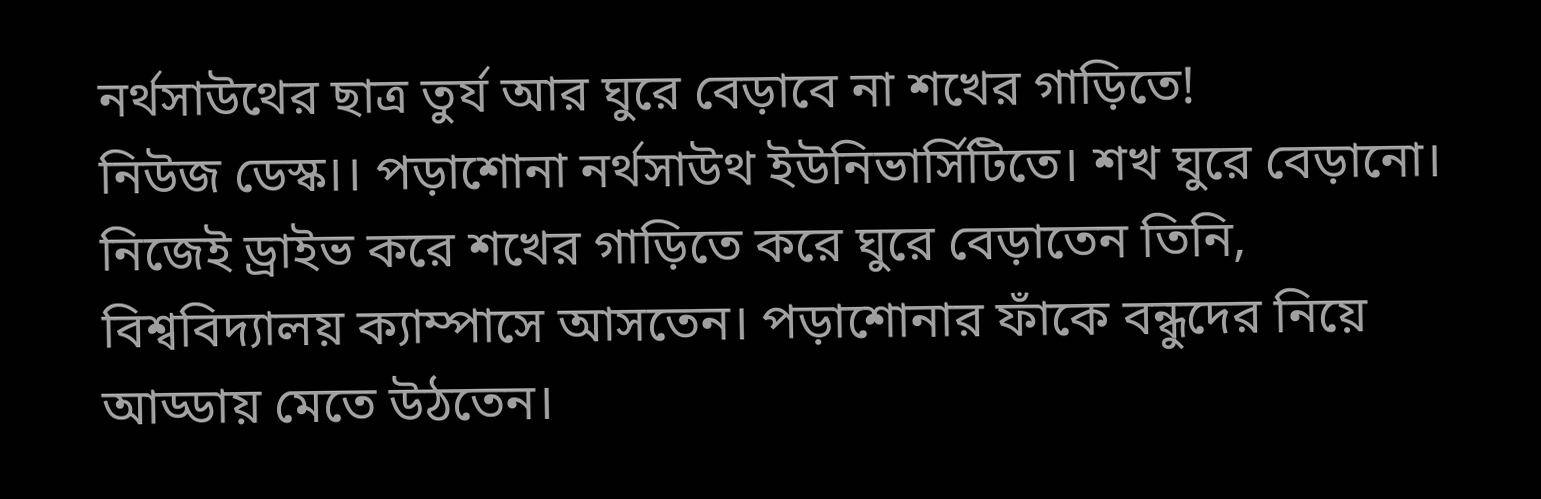নর্থসাউথের ছাত্র তুর্য আর ঘুরে বেড়াবে না শখের গাড়িতে!
নিউজ ডেস্ক।। পড়াশোনা নর্থসাউথ ইউনিভার্সিটিতে। শখ ঘুরে বেড়ানো। নিজেই ড্রাইভ করে শখের গাড়িতে করে ঘুরে বেড়াতেন তিনি, বিশ্ববিদ্যালয় ক্যাম্পাসে আসতেন। পড়াশোনার ফাঁকে বন্ধুদের নিয়ে আড্ডায় মেতে উঠতেন।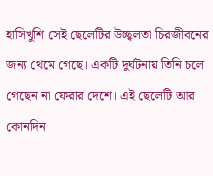হাসিখুশি সেই ছেলেটির উচ্ছ্বলতা চিরজীবনের জন্য থেমে গেছে। একটি দুর্ঘটনায় তিনি চলে গেছেন না ফেরার দেশে। এই ছেলেটি আর কোনদিন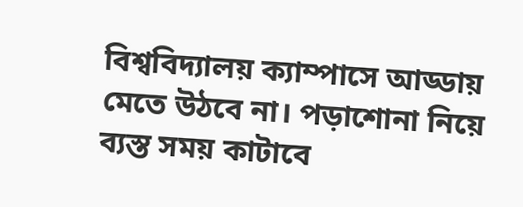বিশ্ববিদ্যালয় ক্যাম্পাসে আড্ডায় মেতে উঠবে না। পড়াশোনা নিয়ে ব্যস্ত সময় কাটাবে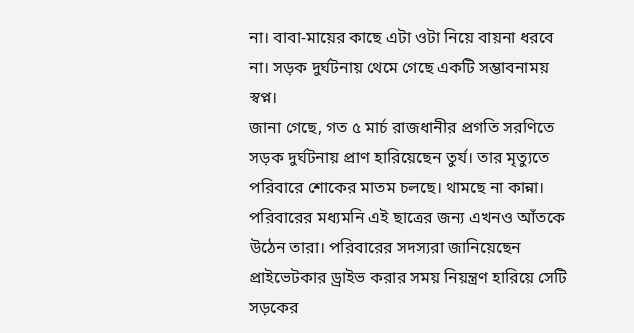না। বাবা-মায়ের কাছে এটা ওটা নিয়ে বায়না ধরবে না। সড়ক দুর্ঘটনায় থেমে গেছে একটি সম্ভাবনাময় স্বপ্ন।
জানা গেছে, গত ৫ মার্চ রাজধানীর প্রগতি সরণিতে সড়ক দুর্ঘটনায় প্রাণ হারিয়েছেন তুর্য। তার মৃত্যুতে পরিবারে শোকের মাতম চলছে। থামছে না কান্না। পরিবারের মধ্যমনি এই ছাত্রের জন্য এখনও আঁতকে উঠেন তারা। পরিবারের সদস্যরা জানিয়েছেন প্রাইভেটকার ড্রাইভ করার সময় নিয়ন্ত্রণ হারিয়ে সেটি সড়কের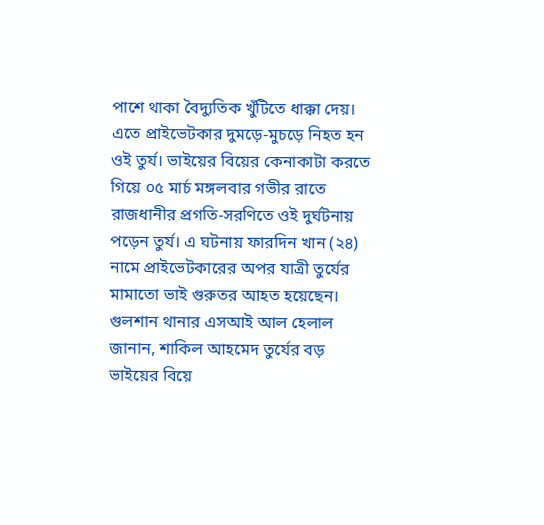পাশে থাকা বৈদ্যুতিক খুঁটিতে ধাক্কা দেয়। এতে প্রাইভেটকার দুমড়ে-মুচড়ে নিহত হন ওই তুর্য। ভাইয়ের বিয়ের কেনাকাটা করতে গিয়ে ০৫ মার্চ মঙ্গলবার গভীর রাতে রাজধানীর প্রগতি-সরণিতে ওই দুর্ঘটনায় পড়েন তুর্য। এ ঘটনায় ফারদিন খান (২৪) নামে প্রাইভেটকারের অপর যাত্রী তুর্যের মামাতো ভাই গুরুতর আহত হয়েছেন।
গুলশান থানার এসআই আল হেলাল জানান, শাকিল আহমেদ তুর্যের বড় ভাইয়ের বিয়ে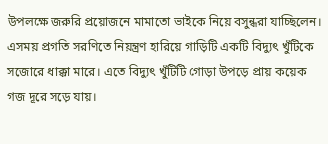উপলক্ষে জরুরি প্রয়োজনে মামাতো ভাইকে নিয়ে বসুন্ধরা যাচ্ছিলেন। এসময় প্রগতি সরণিতে নিয়ন্ত্রণ হারিয়ে গাড়িটি একটি বিদ্যুৎ খুঁটিকে সজোরে ধাক্কা মারে। এতে বিদ্যুৎ খুঁটিটি গোড়া উপড়ে প্রায় কয়েক গজ দূরে সড়ে যায়।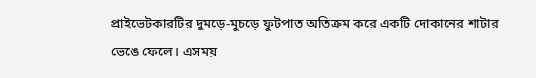প্রাইভেটকারটির দুমড়ে-মুচড়ে ফুটপাত অতিক্রম করে একটি দোকানের শাটার ভেঙে ফেলে। এসময়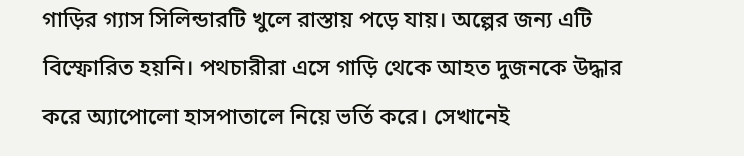গাড়ির গ্যাস সিলিন্ডারটি খুলে রাস্তায় পড়ে যায়। অল্পের জন্য এটি বিস্ফোরিত হয়নি। পথচারীরা এসে গাড়ি থেকে আহত দুজনকে উদ্ধার করে অ্যাপোলো হাসপাতালে নিয়ে ভর্তি করে। সেখানেই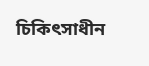চিকিৎসাধীন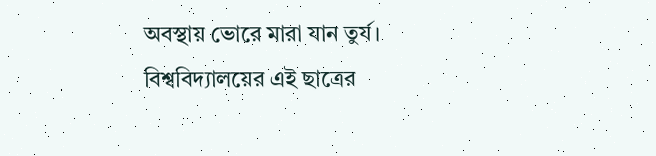অবস্থায় ভোরে মারা যান তুর্য। বিশ্ববিদ্যালয়ের এই ছাত্রের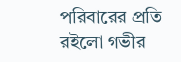পরিবারের প্রতি রইলো গভীর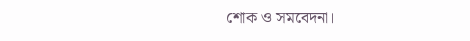শোক ও সমবেদনা।